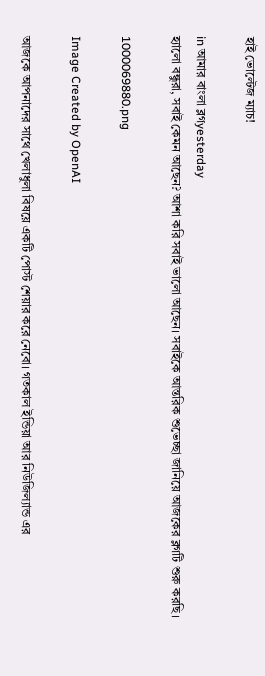হাই ভোল্টেজ ম্যাচ!

in আমার বাংলা ব্লগyesterday
হ্যালো বন্ধুরা, সবাই কেমন আছেন? আশা করি সবাই ভালো আছেন। সবাইকে আন্তরিক শুভেচ্ছা জানিয়ে আজকের ব্লগটি শুরু করছি।

1000069880.png

Image Created by OpenAI

আজকে আপনাদের সাথে খেলাধুলা বিষয়ে একটি পোস্ট শেয়ার করে নেবো। গতকাল ইন্ডিয়া আর নিউজিল্যান্ড এর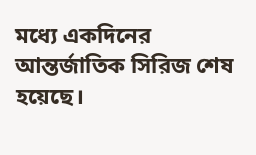মধ্যে একদিনের আন্তর্জাতিক সিরিজ শেষ হয়েছে।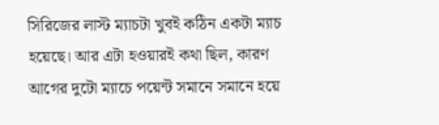সিরিজের লাস্ট ম্যাচটা খুবই কঠিন একটা ম্যাচ হয়েছে। আর এটা হওয়ারই কথা ছিল, কারণ আগের দুটো ম্যাচে পয়েন্ট সমানে সমানে হয়ে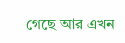গেছে আর এখন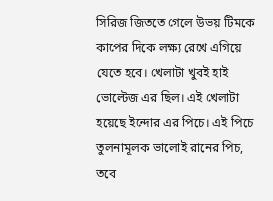সিরিজ জিততে গেলে উভয় টিমকে কাপের দিকে লক্ষ্য রেখে এগিয়ে যেতে হবে। খেলাটা খুবই হাই ভোল্টেজ এর ছিল। এই খেলাটা হয়েছে ইন্দোর এর পিচে। এই পিচে তুলনামূলক ভালোই রানের পিচ, তবে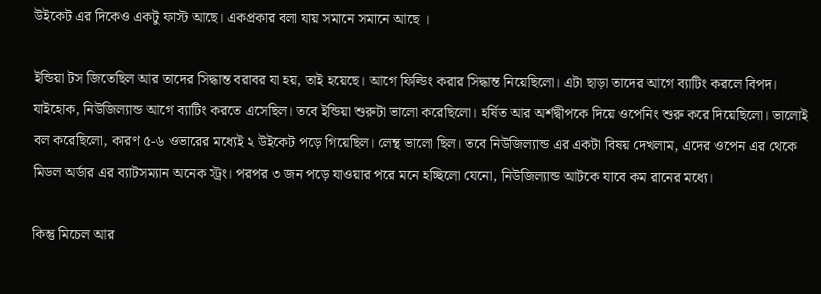উইকেট এর দিকেও একটু ফাস্ট আছে। একপ্রকার বলা যায় সমানে সমানে আছে ।

ইন্ডিয়া টস জিতেছিল আর তাদের সিদ্ধান্ত বরাবর যা হয়, তাই হয়েছে। আগে ফিল্ডিং করার সিদ্ধান্ত নিয়েছিলো। এটা ছাড়া তাদের আগে ব্যাটিং করলে বিপদ। যাইহোক, নিউজিল্যান্ড আগে ব্যাটিং করতে এসেছিল। তবে ইন্ডিয়া শুরুটা ভালো করেছিলো। হর্ষিত আর অর্শদ্বীপকে দিয়ে ওপেনিং শুরু করে দিয়েছিলো। ভালোই বল করেছিলো, কারণ ৫-৬ ওভারের মধ্যেই ২ উইকেট পড়ে গিয়েছিল। লেন্থ ভালো ছিল। তবে নিউজিল্যান্ড এর একটা বিষয় দেখলাম, এদের ওপেন এর থেকে মিডল অর্ডার এর ব্যাটসম্যান অনেক স্ট্রং। পরপর ৩ জন পড়ে যাওয়ার পরে মনে হচ্ছিলো যেনো, নিউজিল্যান্ড আটকে যাবে কম রানের মধ্যে।

কিন্তু মিচেল আর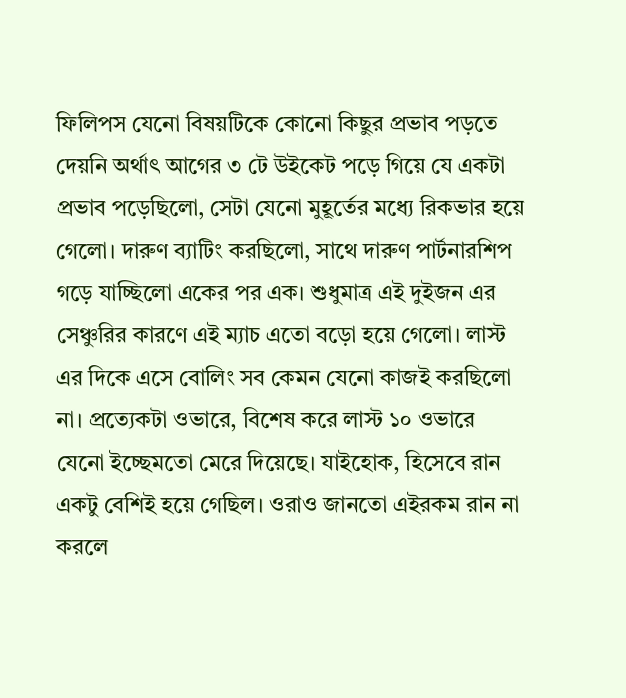ফিলিপস যেনো বিষয়টিকে কোনো কিছুর প্রভাব পড়তে দেয়নি অর্থাৎ আগের ৩ টে উইকেট পড়ে গিয়ে যে একটা প্রভাব পড়েছিলো, সেটা যেনো মুহূর্তের মধ্যে রিকভার হয়ে গেলো। দারুণ ব্যাটিং করছিলো, সাথে দারুণ পার্টনারশিপ গড়ে যাচ্ছিলো একের পর এক। শুধুমাত্র এই দুইজন এর সেঞ্চুরির কারণে এই ম্যাচ এতো বড়ো হয়ে গেলো। লাস্ট এর দিকে এসে বোলিং সব কেমন যেনো কাজই করছিলো না। প্রত্যেকটা ওভারে, বিশেষ করে লাস্ট ১০ ওভারে যেনো ইচ্ছেমতো মেরে দিয়েছে। যাইহোক, হিসেবে রান একটু বেশিই হয়ে গেছিল। ওরাও জানতো এইরকম রান না করলে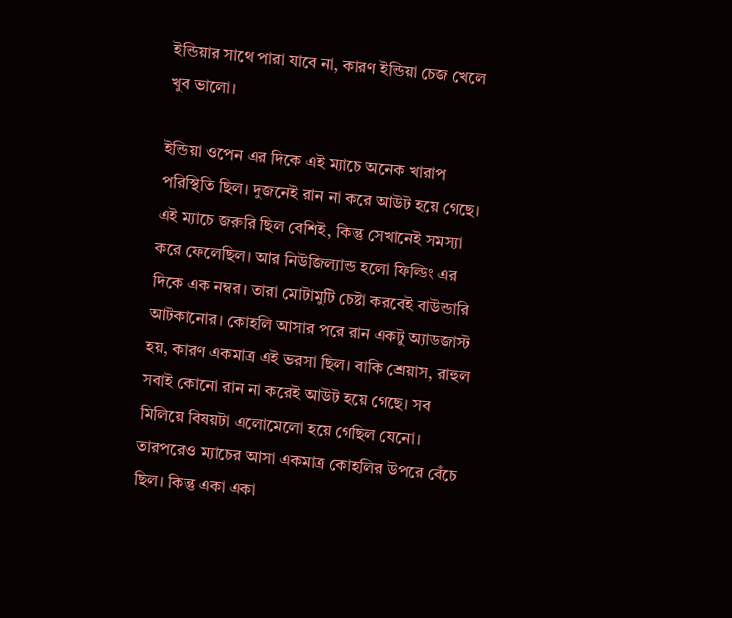ইন্ডিয়ার সাথে পারা যাবে না, কারণ ইন্ডিয়া চেজ খেলে খুব ভালো।

ইন্ডিয়া ওপেন এর দিকে এই ম্যাচে অনেক খারাপ পরিস্থিতি ছিল। দুজনেই রান না করে আউট হয়ে গেছে। এই ম্যাচে জরুরি ছিল বেশিই, কিন্তু সেখানেই সমস্যা করে ফেলেছিল। আর নিউজিল্যান্ড হলো ফিল্ডিং এর দিকে এক নম্বর। তারা মোটামুটি চেষ্টা করবেই বাউন্ডারি আটকানোর। কোহলি আসার পরে রান একটু অ্যাডজাস্ট হয়, কারণ একমাত্র এই ভরসা ছিল। বাকি শ্রেয়াস, রাহুল সবাই কোনো রান না করেই আউট হয়ে গেছে। সব মিলিয়ে বিষয়টা এলোমেলো হয়ে গেছিল যেনো। তারপরেও ম্যাচের আসা একমাত্র কোহলির উপরে বেঁচে ছিল। কিন্তু একা একা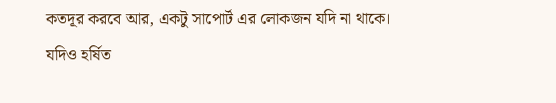কতদূর করবে আর, একটু সাপোর্ট এর লোকজন যদি না থাকে। যদিও হর্ষিত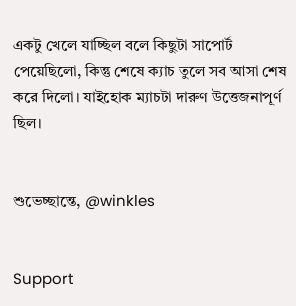একটু খেলে যাচ্ছিল বলে কিছুটা সাপোর্ট পেয়েছিলো, কিন্তু শেষে ক্যাচ তুলে সব আসা শেষ করে দিলো। যাইহোক ম্যাচটা দারুণ উত্তেজনাপূর্ণ ছিল।


শুভেচ্ছান্তে, @winkles


Support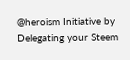@heroism Initiative by Delegating your Steem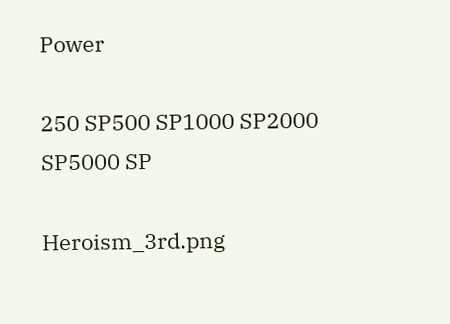Power

250 SP500 SP1000 SP2000 SP5000 SP

Heroism_3rd.png